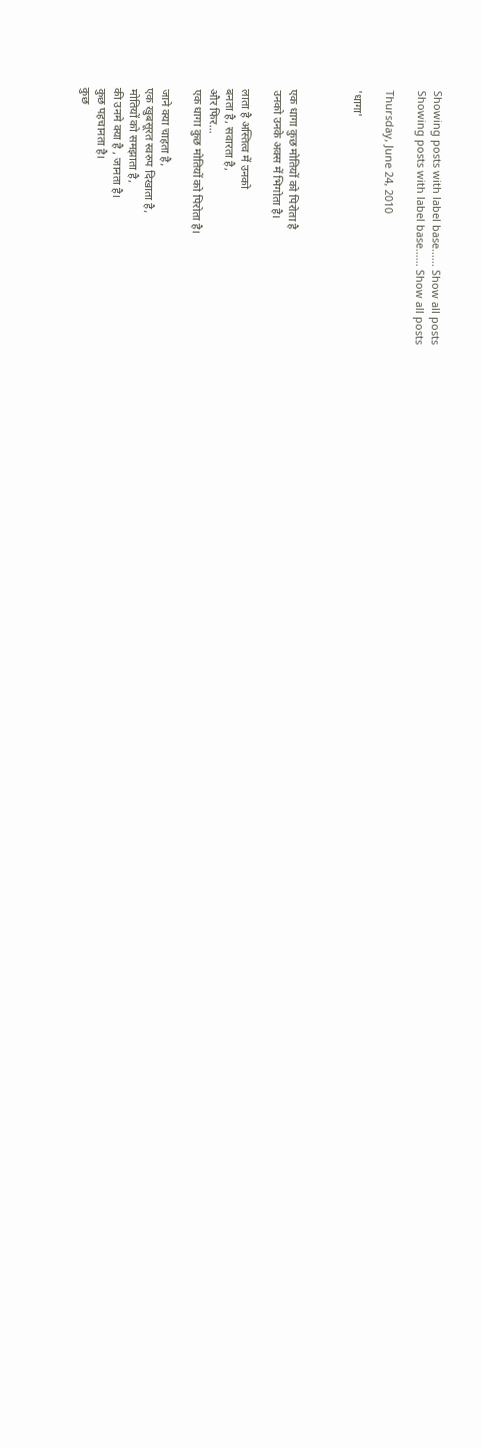Showing posts with label base...... Show all posts
Showing posts with label base...... Show all posts

Thursday, June 24, 2010

'धागा'



एक धागा कुछ मोतियों को पिरोता है
उनको उनके अक्स में भिगोता है।

लाता है अस्तित्व में उनको
बनता है, सवारता है,
और फिर...
एक धागा कुछ मोतियों को पिरोता है।

जाने क्या चाहता है,
एक खुबसूरत स्वरुप दिखाता है,
मोतियों को समझाता है,
की उनमे क्या है , जानता है।
कुछ पहचानता है।
कुछ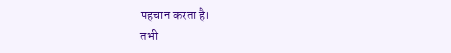पहचान करता है।
तभी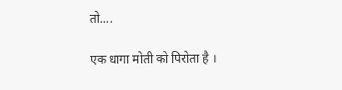तो....

एक धागा मोती को पिरोता है ।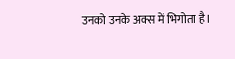उनको उनके अक्स में भिगोता है।